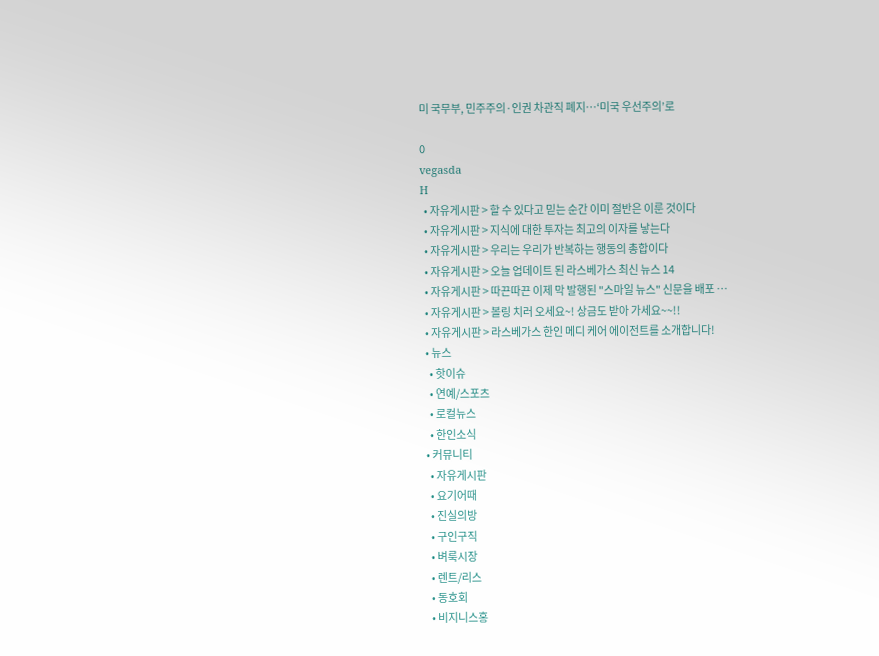미 국무부, 민주주의·인권 차관직 폐지…‘미국 우선주의’로

0
vegasda
H
  • 자유게시판 > 할 수 있다고 믿는 순간 이미 절반은 이룬 것이다
  • 자유게시판 > 지식에 대한 투자는 최고의 이자를 낳는다
  • 자유게시판 > 우리는 우리가 반복하는 행동의 총합이다
  • 자유게시판 > 오늘 업데이트 된 라스베가스 최신 뉴스 14
  • 자유게시판 > 따끈따끈 이제 막 발행된 "스마일 뉴스" 신문을 배포 …
  • 자유게시판 > 볼링 치러 오세요~! 상금도 받아 가세요~~!!
  • 자유게시판 > 라스베가스 한인 메디 케어 에이전트를 소개합니다!
  • 뉴스
    • 핫이슈
    • 연예/스포츠
    • 로컬뉴스
    • 한인소식
  • 커뮤니티
    • 자유게시판
    • 요기어때
    • 진실의방
    • 구인구직
    • 벼룩시장
    • 렌트/리스
    • 동호회
    • 비지니스홍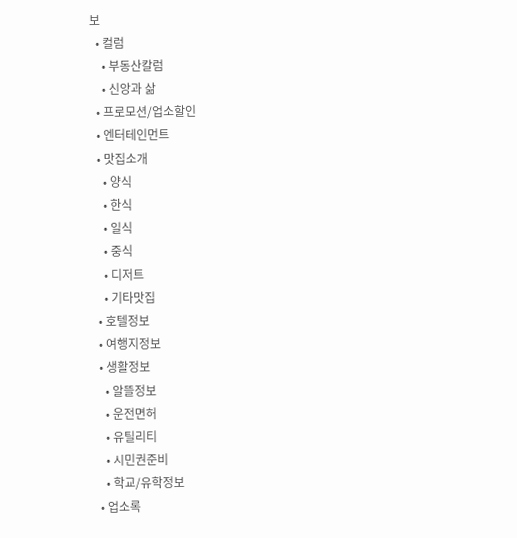보
  • 컬럼
    • 부동산칼럼
    • 신앙과 삶
  • 프로모션/업소할인
  • 엔터테인먼트
  • 맛집소개
    • 양식
    • 한식
    • 일식
    • 중식
    • 디저트
    • 기타맛집
  • 호텔정보
  • 여행지정보
  • 생활정보
    • 알뜰정보
    • 운전면허
    • 유틸리티
    • 시민권준비
    • 학교/유학정보
  • 업소록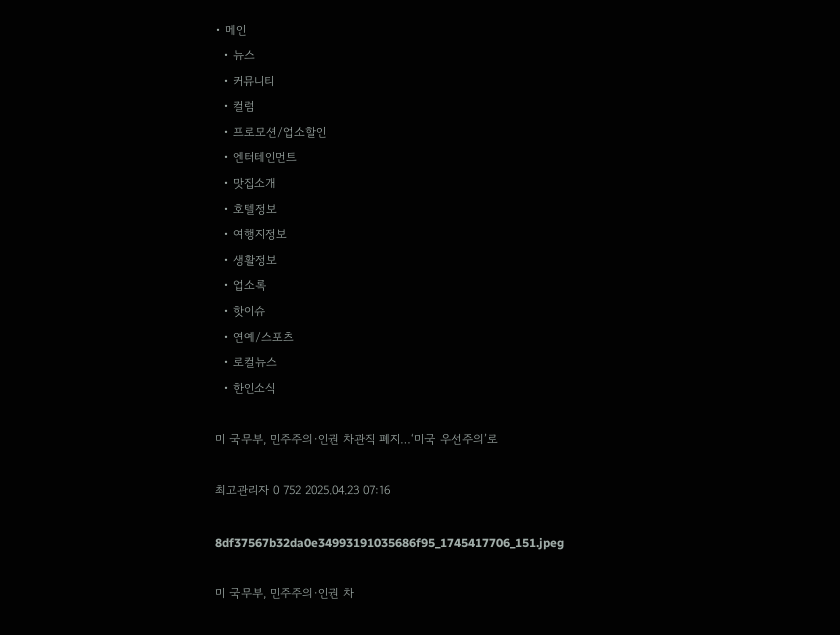• 메인
  • 뉴스
  • 커뮤니티
  • 컬럼
  • 프로모션/업소할인
  • 엔터테인먼트
  • 맛집소개
  • 호텔정보
  • 여행지정보
  • 생활정보
  • 업소록
  • 핫이슈
  • 연예/스포츠
  • 로컬뉴스
  • 한인소식

미 국무부, 민주주의·인권 차관직 폐지…‘미국 우선주의’로

최고관리자 0 752 2025.04.23 07:16

8df37567b32da0e34993191035686f95_1745417706_151.jpeg

미 국무부, 민주주의·인권 차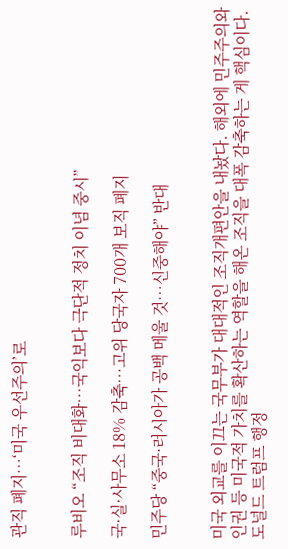관직 폐지…‘미국 우선주의’로


루비오 “조직 비대화…국익보다 극단적 정치 이념 중시”

국·실·사무소 18% 감축…고위 당국자 700개 보직 폐지

민주당 “중국·러시아가 공백 메울 것…신중해야” 반대


미국 외교를 이끄는 국무부가 대대적인 조직개편안을 내놨다. 해외에 민주주의와 인권 등 미국적 가치를 확산하는 역할을 해온 조직을 대폭 감축하는 게 핵심이다. 도널드 트럼프 행정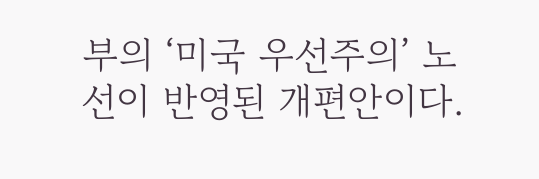부의 ‘미국 우선주의’ 노선이 반영된 개편안이다.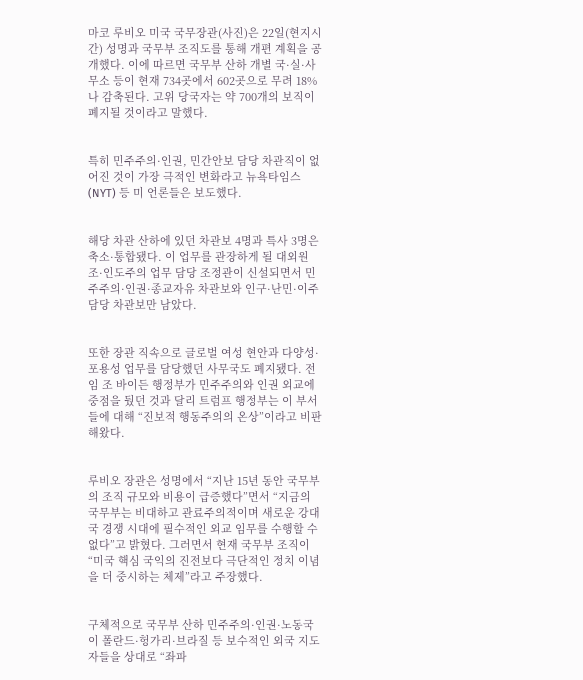마코 루비오 미국 국무장관(사진)은 22일(현지시간) 성명과 국무부 조직도를 통해 개편 계획을 공개했다. 이에 따르면 국무부 산하 개별 국·실·사무소 등이 현재 734곳에서 602곳으로 무려 18%나 감축된다. 고위 당국자는 약 700개의 보직이 폐지될 것이라고 말했다.


특히 민주주의·인권, 민간안보 담당 차관직이 없어진 것이 가장 극적인 변화라고 뉴욕타임스(NYT) 등 미 언론들은 보도했다.


해당 차관 산하에 있던 차관보 4명과 특사 3명은 축소·통합됐다. 이 업무를 관장하게 될 대외원조·인도주의 업무 담당 조정관이 신설되면서 민주주의·인권·종교자유 차관보와 인구·난민·이주 담당 차관보만 남았다.


또한 장관 직속으로 글로벌 여성 현안과 다양성·포용성 업무를 담당했던 사무국도 폐지됐다. 전임 조 바이든 행정부가 민주주의와 인권 외교에 중점을 뒀던 것과 달리 트럼프 행정부는 이 부서들에 대해 “진보적 행동주의의 온상”이라고 비판해왔다.


루비오 장관은 성명에서 “지난 15년 동안 국무부의 조직 규모와 비용이 급증했다”면서 “지금의 국무부는 비대하고 관료주의적이며 새로운 강대국 경쟁 시대에 필수적인 외교 임무를 수행할 수 없다”고 밝혔다. 그러면서 현재 국무부 조직이 “미국 핵심 국익의 진전보다 극단적인 정치 이념을 더 중시하는 체제”라고 주장했다.


구체적으로 국무부 산하 민주주의·인권·노동국이 폴란드·헝가리·브라질 등 보수적인 외국 지도자들을 상대로 “좌파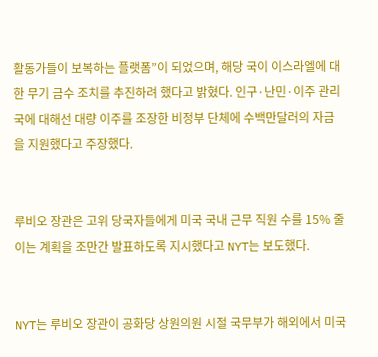활동가들이 보복하는 플랫폼”이 되었으며, 해당 국이 이스라엘에 대한 무기 금수 조치를 추진하려 했다고 밝혔다. 인구·난민·이주 관리국에 대해선 대량 이주를 조장한 비정부 단체에 수백만달러의 자금을 지원했다고 주장했다.


루비오 장관은 고위 당국자들에게 미국 국내 근무 직원 수를 15% 줄이는 계획을 조만간 발표하도록 지시했다고 NYT는 보도했다.


NYT는 루비오 장관이 공화당 상원의원 시절 국무부가 해외에서 미국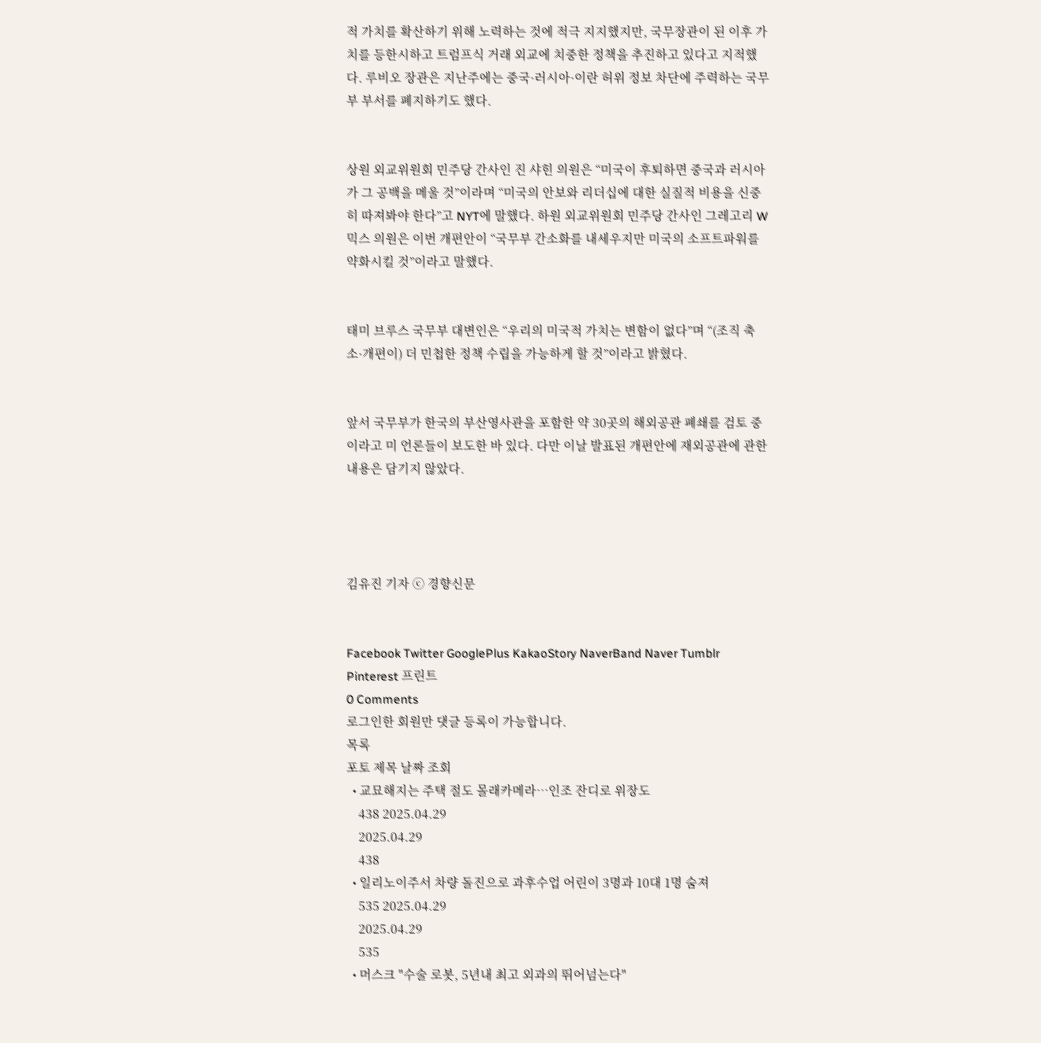적 가치를 확산하기 위해 노력하는 것에 적극 지지했지만, 국무장관이 된 이후 가치를 등한시하고 트럼프식 거래 외교에 치중한 정책을 추진하고 있다고 지적했다. 루비오 장관은 지난주에는 중국·러시아·이란 허위 정보 차단에 주력하는 국무부 부서를 폐지하기도 했다.


상원 외교위원회 민주당 간사인 진 샤힌 의원은 “미국이 후퇴하면 중국과 러시아가 그 공백을 메울 것”이라며 “미국의 안보와 리더십에 대한 실질적 비용을 신중히 따져봐야 한다”고 NYT에 말했다. 하원 외교위원회 민주당 간사인 그레고리 W 믹스 의원은 이번 개편안이 “국무부 간소화를 내세우지만 미국의 소프트파워를 약화시킬 것”이라고 말했다.


태미 브루스 국무부 대변인은 “우리의 미국적 가치는 변함이 없다”며 “(조직 축소·개편이) 더 민첩한 정책 수립을 가능하게 할 것”이라고 밝혔다.


앞서 국무부가 한국의 부산영사관을 포함한 약 30곳의 해외공관 폐쇄를 검토 중이라고 미 언론들이 보도한 바 있다. 다만 이날 발표된 개편안에 재외공관에 관한 내용은 담기지 않았다.




김유진 기자 ⓒ 경향신문


Facebook Twitter GooglePlus KakaoStory NaverBand Naver Tumblr Pinterest 프린트
0 Comments
로그인한 회원만 댓글 등록이 가능합니다.
목록
포토 제목 날짜 조회
  • 교묘해지는 주택 절도 몰래카메라…인조 잔디로 위장도
    438 2025.04.29
    2025.04.29
    438
  • 일리노이주서 차량 돌진으로 과후수업 어린이 3명과 10대 1명 숨져
    535 2025.04.29
    2025.04.29
    535
  • 머스크 "수술 로봇, 5년내 최고 외과의 뛰어넘는다"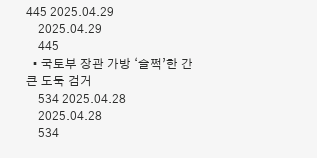445 2025.04.29
    2025.04.29
    445
  • 국토부 장관 가방 ‘슬쩍’한 간 큰 도둑 검거
    534 2025.04.28
    2025.04.28
    534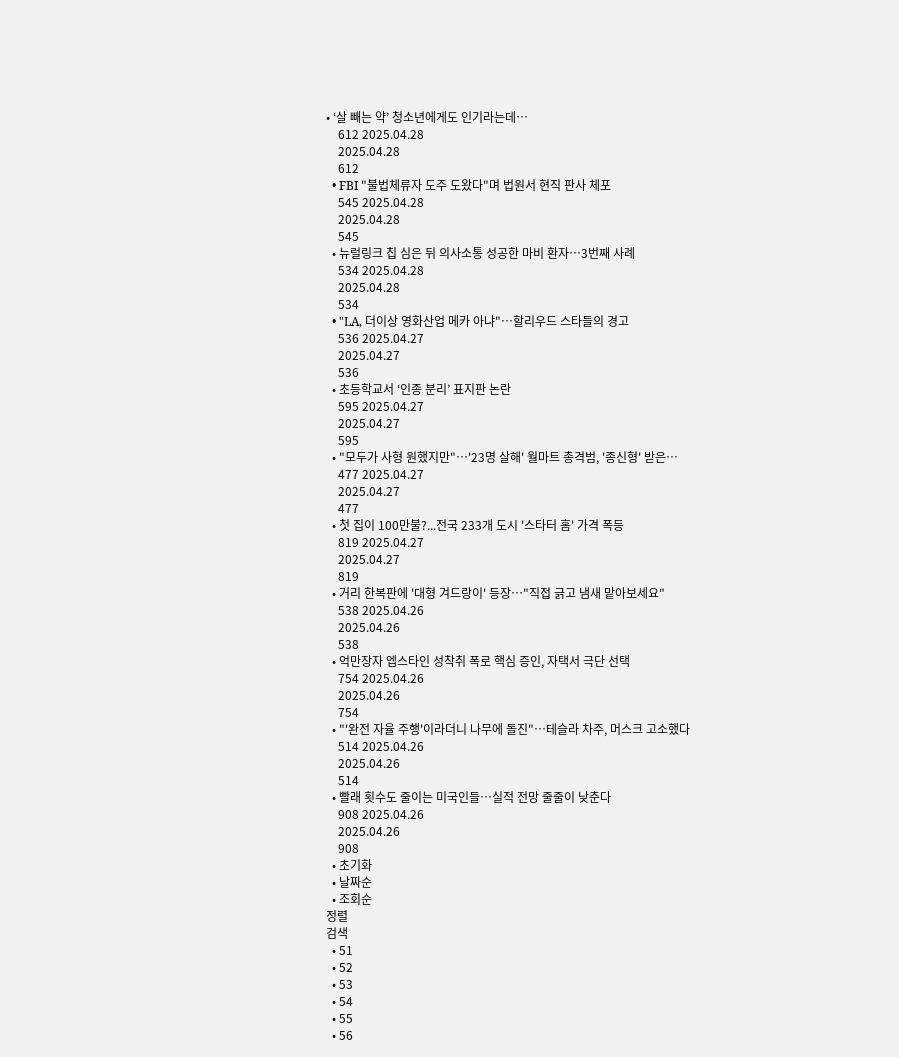• ‘살 빼는 약’ 청소년에게도 인기라는데…
    612 2025.04.28
    2025.04.28
    612
  • FBI "불법체류자 도주 도왔다"며 법원서 현직 판사 체포
    545 2025.04.28
    2025.04.28
    545
  • 뉴럴링크 칩 심은 뒤 의사소통 성공한 마비 환자…3번째 사례
    534 2025.04.28
    2025.04.28
    534
  • "LA, 더이상 영화산업 메카 아냐"…할리우드 스타들의 경고
    536 2025.04.27
    2025.04.27
    536
  • 초등학교서 ‘인종 분리’ 표지판 논란
    595 2025.04.27
    2025.04.27
    595
  • "모두가 사형 원했지만"…'23명 살해' 월마트 총격범, '종신형' 받은…
    477 2025.04.27
    2025.04.27
    477
  • 첫 집이 100만불?...전국 233개 도시 '스타터 홈' 가격 폭등
    819 2025.04.27
    2025.04.27
    819
  • 거리 한복판에 '대형 겨드랑이' 등장…"직접 긁고 냄새 맡아보세요"
    538 2025.04.26
    2025.04.26
    538
  • 억만장자 엡스타인 성착취 폭로 핵심 증인, 자택서 극단 선택
    754 2025.04.26
    2025.04.26
    754
  • "'완전 자율 주행'이라더니 나무에 돌진"…테슬라 차주, 머스크 고소했다
    514 2025.04.26
    2025.04.26
    514
  • 빨래 횟수도 줄이는 미국인들…실적 전망 줄줄이 낮춘다
    908 2025.04.26
    2025.04.26
    908
  • 초기화
  • 날짜순
  • 조회순
정렬
검색
  • 51
  • 52
  • 53
  • 54
  • 55
  • 56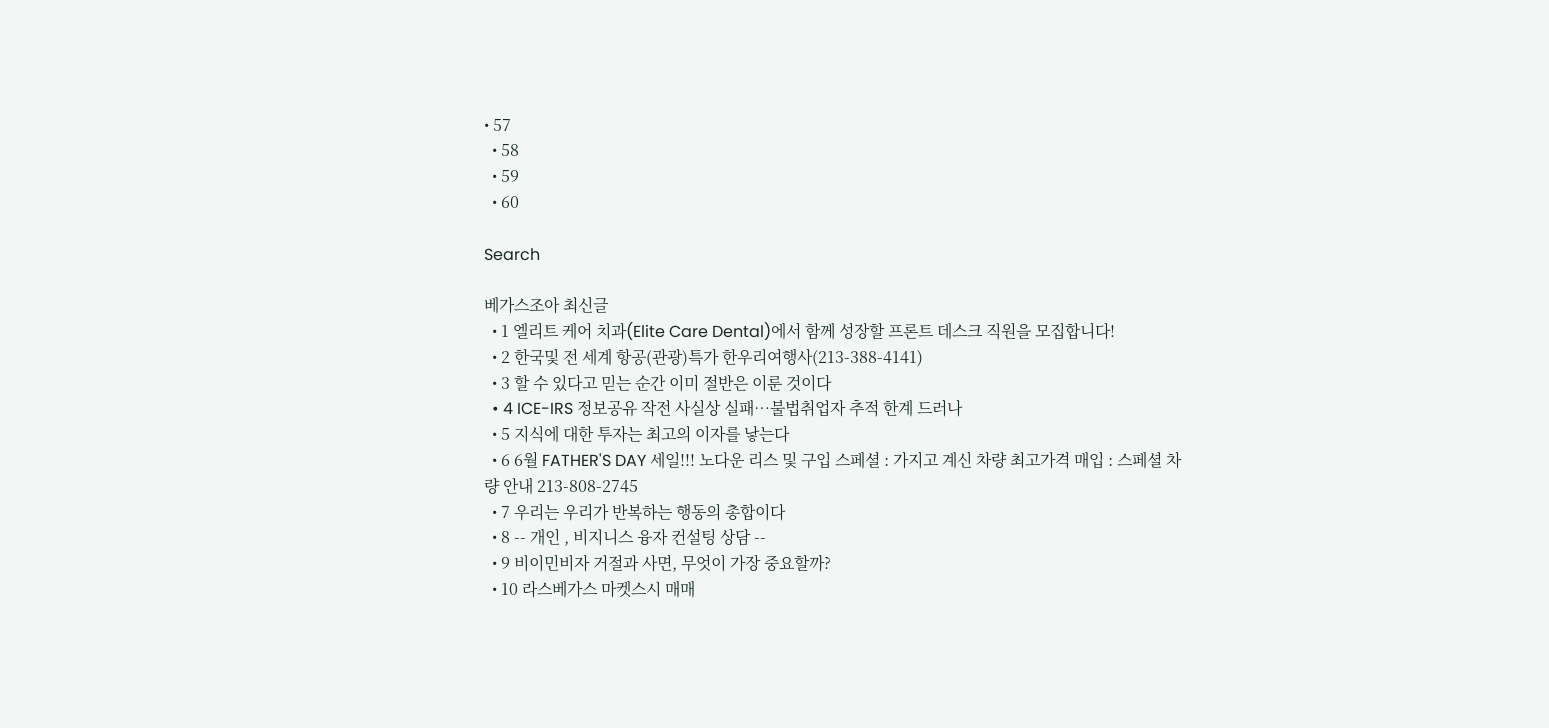• 57
  • 58
  • 59
  • 60

Search

베가스조아 최신글
  • 1 엘리트 케어 치과(Elite Care Dental)에서 함께 성장할 프론트 데스크 직원을 모집합니다!
  • 2 한국및 전 세계 항공(관광)특가 한우리여행사(213-388-4141)
  • 3 할 수 있다고 믿는 순간 이미 절반은 이룬 것이다
  • 4 ICE-IRS 정보공유 작전 사실상 실패…불법취업자 추적 한계 드러나
  • 5 지식에 대한 투자는 최고의 이자를 낳는다
  • 6 6월 FATHER'S DAY 세일!!! 노다운 리스 및 구입 스페셜 : 가지고 계신 차량 최고가격 매입 : 스페셜 차량 안내 213-808-2745
  • 7 우리는 우리가 반복하는 행동의 총합이다
  • 8 -- 개인 , 비지니스 융자 컨설팅 상담 --
  • 9 비이민비자 거절과 사면, 무엇이 가장 중요할까?
  • 10 라스베가스 마켓스시 매매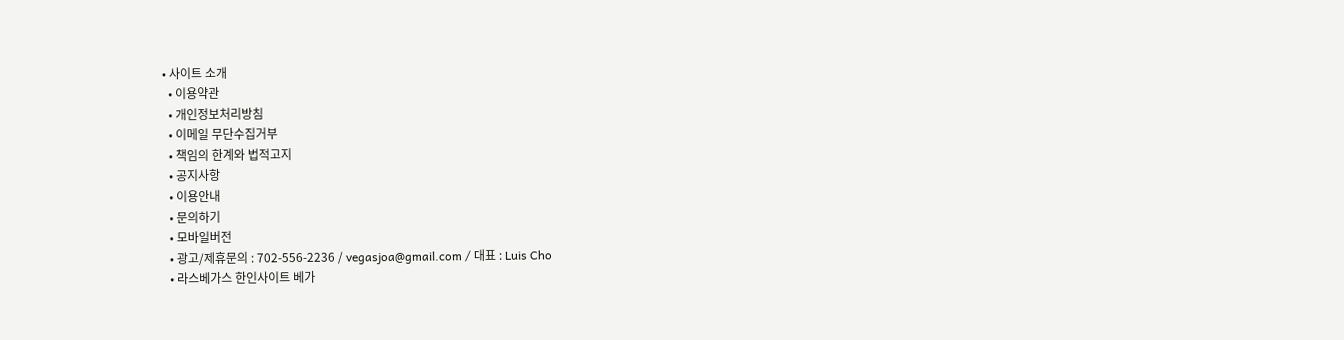• 사이트 소개
  • 이용약관
  • 개인정보처리방침
  • 이메일 무단수집거부
  • 책임의 한계와 법적고지
  • 공지사항
  • 이용안내
  • 문의하기
  • 모바일버전
  • 광고/제휴문의 : 702-556-2236 / vegasjoa@gmail.com / 대표 : Luis Cho
  • 라스베가스 한인사이트 베가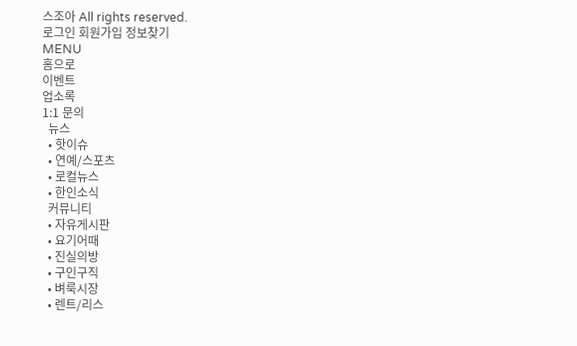스조아 All rights reserved.
로그인 회원가입 정보찾기
MENU
홈으로
이벤트
업소록
1:1 문의
  뉴스
  • 핫이슈
  • 연예/스포츠
  • 로컬뉴스
  • 한인소식
  커뮤니티
  • 자유게시판
  • 요기어때
  • 진실의방
  • 구인구직
  • 벼룩시장
  • 렌트/리스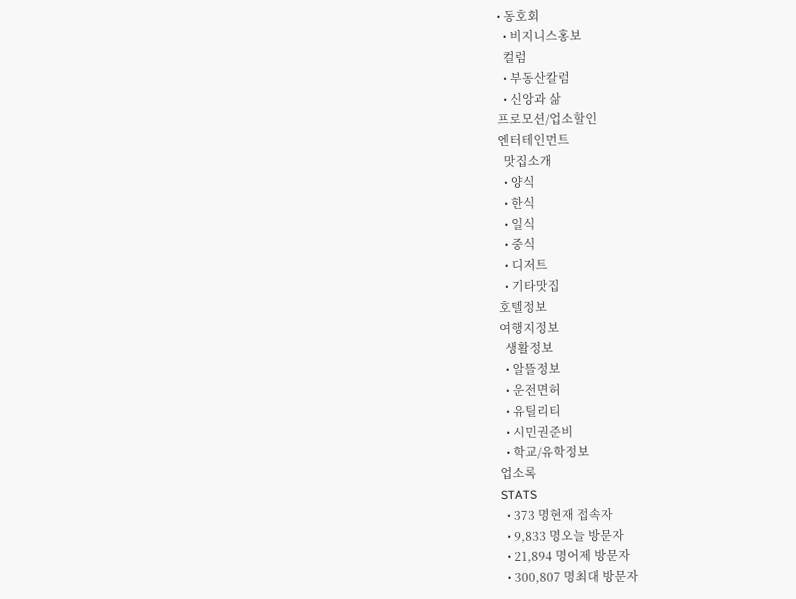• 동호회
  • 비지니스홍보
  컬럼
  • 부동산칼럼
  • 신앙과 삶
프로모션/업소할인
엔터테인먼트
  맛집소개
  • 양식
  • 한식
  • 일식
  • 중식
  • 디저트
  • 기타맛집
호텔정보
여행지정보
  생활정보
  • 알뜰정보
  • 운전면허
  • 유틸리티
  • 시민권준비
  • 학교/유학정보
업소록
STATS
  • 373 명현재 접속자
  • 9,833 명오늘 방문자
  • 21,894 명어제 방문자
  • 300,807 명최대 방문자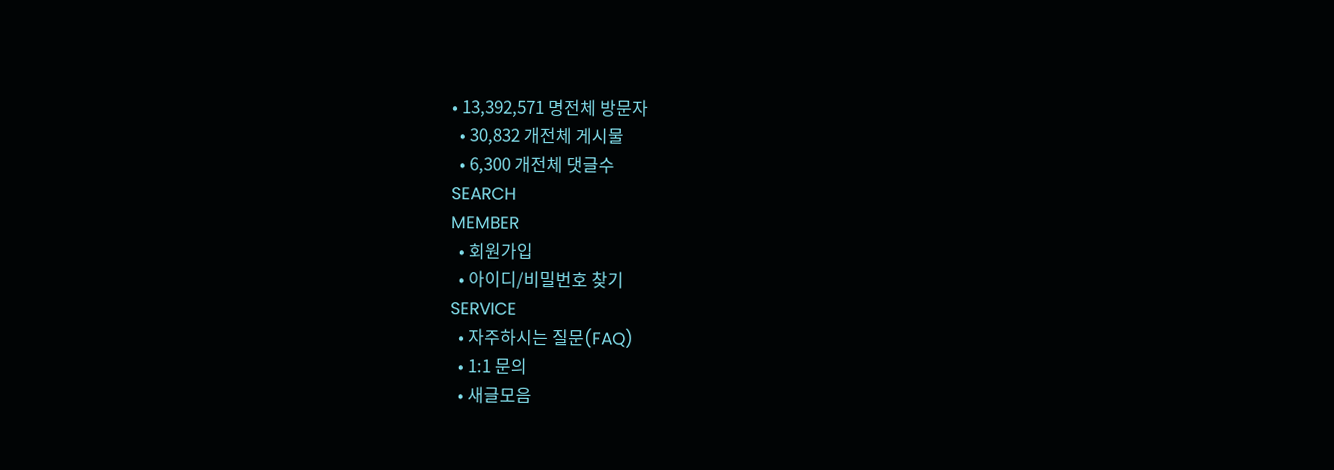• 13,392,571 명전체 방문자
  • 30,832 개전체 게시물
  • 6,300 개전체 댓글수
SEARCH
MEMBER
  • 회원가입
  • 아이디/비밀번호 찾기
SERVICE
  • 자주하시는 질문(FAQ)
  • 1:1 문의
  • 새글모음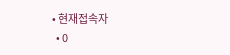• 현재접속자
  • 0